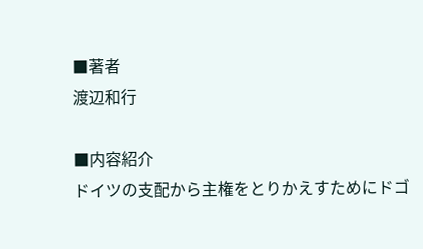■著者
渡辺和行

■内容紹介
ドイツの支配から主権をとりかえすためにドゴ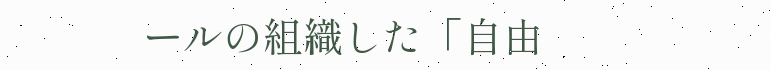ールの組織した「自由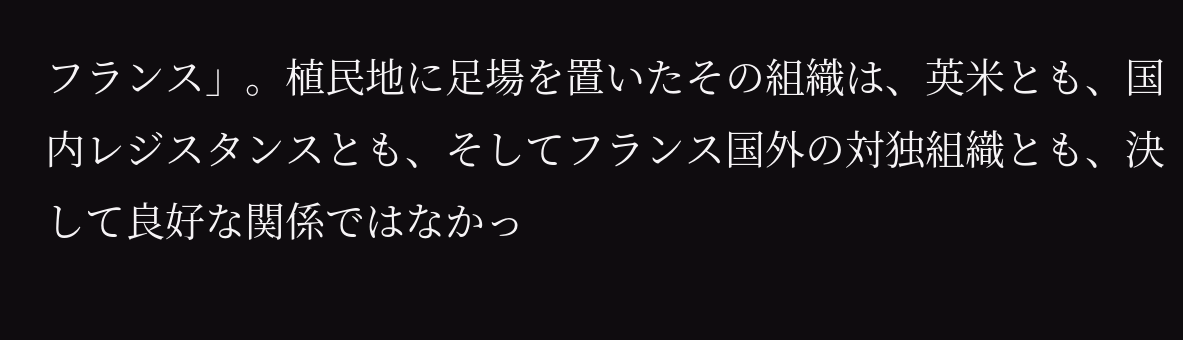フランス」。植民地に足場を置いたその組織は、英米とも、国内レジスタンスとも、そしてフランス国外の対独組織とも、決して良好な関係ではなかっ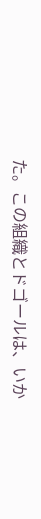た。この組織とドゴールは、いか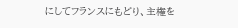にしてフランスにもどり、主権を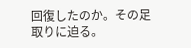回復したのか。その足取りに迫る。